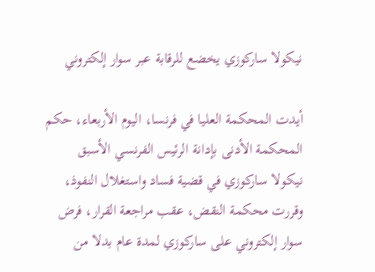نيكولا ساركوزي يخضع للرقابة عبر سوار إلكتروني

أيدت المحكمة العليا في فرنسا، اليوم الأربعاء، حكم المحكمة الأدنى بإدانة الرئيس الفرنسي الأسبق نيكولا ساركوزي في قضية فساد واستغلال النفوذ، وقررت محكمة النقض، عقب مراجعة القرار، فرض سوار إلكتروني على ساركوزي لمدة عام بدلا من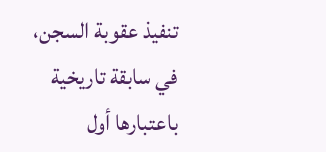تنفيذ عقوبة السجن، في سابقة تاريخية باعتبارها أول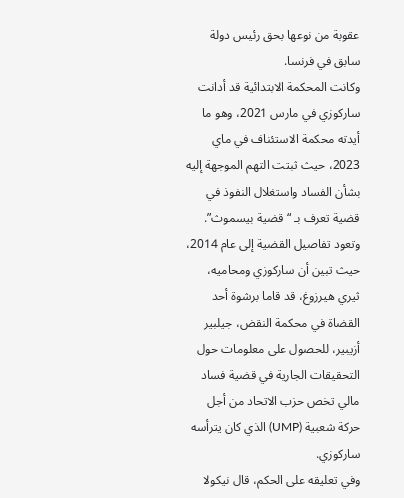عقوبة من نوعها بحق رئيس دولة سابق في فرنسا.
وكانت المحكمة الابتدائية قد أدانت ساركوزي في مارس 2021، وهو ما أيدته محكمة الاستئناف في ماي 2023، حيث ثبتت التهم الموجهة إليه بشأن الفساد واستغلال النفوذ في قضية تعرف بـ “قضية بيسموث”.
وتعود تفاصيل القضية إلى عام 2014، حيث تبين أن ساركوزي ومحاميه، ثيري هيرزوغ، قد قاما برشوة أحد القضاة في محكمة النقض، جيلبير أزيبير، للحصول على معلومات حول التحقيقات الجارية في قضية فساد مالي تخص حزب الاتحاد من أجل حركة شعبية (UMP) الذي كان يترأسه ساركوزي.
وفي تعليقه على الحكم، قال نيكولا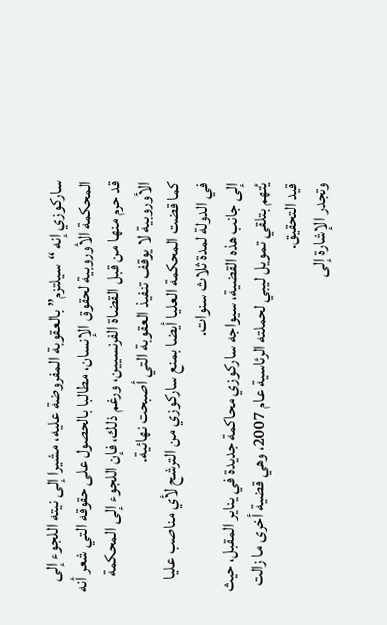ساركوزي إنه “سيلتزم” بالعقوبة المفروضة عليه، مشيرا إلى نيته اللجوء إلى المحكمة الأوروبية لحقوق الإنسان، مطالبا بالحصول على حقوقه التي شعر أنه قد حرم منها من قبل القضاة الفرنسيين، ورغم ذلك، فإن اللجوء إلى المحكمة الأوروبية لا يوقف تنفيذ العقوبة التي أصبحت نهائية.
كما قضت المحكمة العليا أيضا بمنع ساركوزي من الترشح لأي مناصب عليا في الدولة لمدة ثلاث سنوات.
إلى جانب هذه القضية، سيواجه ساركوزي محاكمة جديدة في يناير المقبل، حيث يُتهم بتلقي تمويل ليبي لحملته الرئاسية عام 2007، وهي قضية أخرى ما زالت قيد التحقيق.
وتجدر الإشارة إلى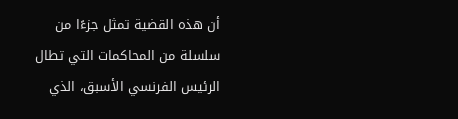أن هذه القضية تمثل جزءًا من سلسلة من المحاكمات التي تطال الرئيس الفرنسي الأسبق، الذي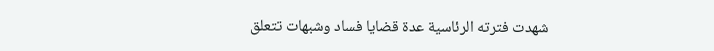شهدت فترته الرئاسية عدة قضايا فساد وشبهات تتعلق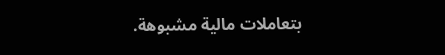بتعاملات مالية مشبوهة.